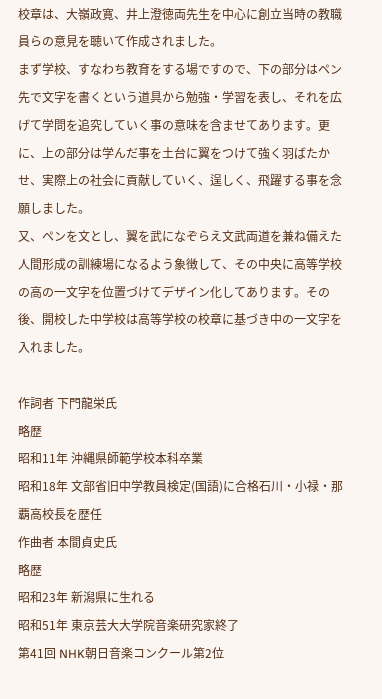校章は、大嶺政寛、井上澄徳両先生を中心に創立当時の教職員らの意見を聴いて作成されました。
まず学校、すなわち教育をする場ですので、下の部分はペン先で文字を書くという道具から勉強・学習を表し、それを広げて学問を追究していく事の意味を含ませてあります。更に、上の部分は学んだ事を土台に翼をつけて強く羽ばたかせ、実際上の社会に貢献していく、逞しく、飛躍する事を念願しました。
又、ペンを文とし、翼を武になぞらえ文武両道を兼ね備えた人間形成の訓練場になるよう象徴して、その中央に高等学校の高の一文字を位置づけてデザイン化してあります。その後、開校した中学校は高等学校の校章に基づき中の一文字を入れました。

作詞者 下門龍栄氏
略歴
昭和11年 沖縄県師範学校本科卒業
昭和18年 文部省旧中学教員検定(国語)に合格石川・小禄・那覇高校長を歴任
作曲者 本間貞史氏
略歴
昭和23年 新潟県に生れる
昭和51年 東京芸大大学院音楽研究家終了
第41回 NHK朝日音楽コンクール第2位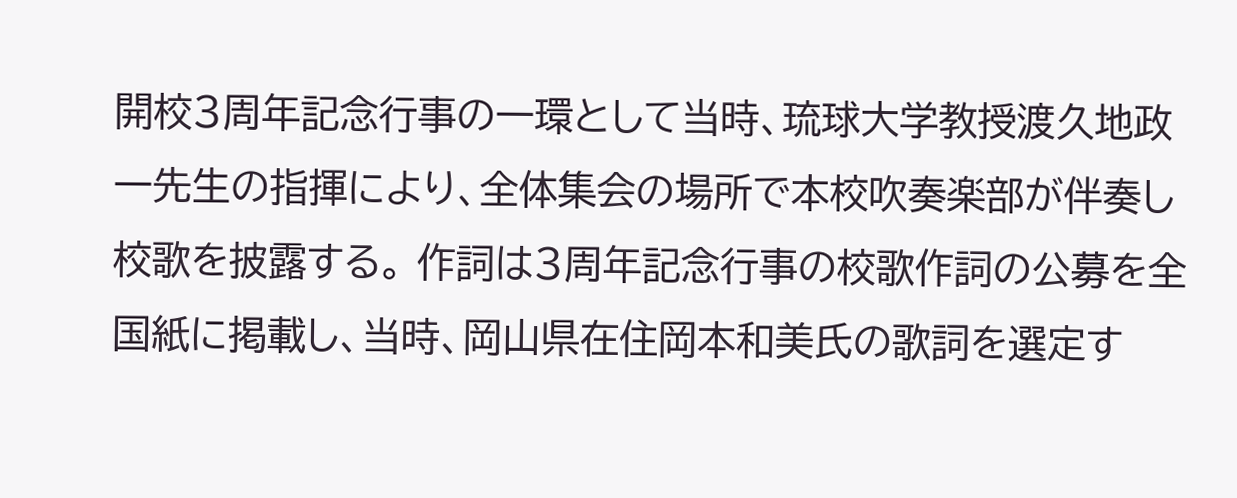開校3周年記念行事の一環として当時、琉球大学教授渡久地政一先生の指揮により、全体集会の場所で本校吹奏楽部が伴奏し校歌を披露する。 作詞は3周年記念行事の校歌作詞の公募を全国紙に掲載し、当時、岡山県在住岡本和美氏の歌詞を選定す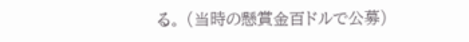る。 (当時の懸賞金百ドルで公募)